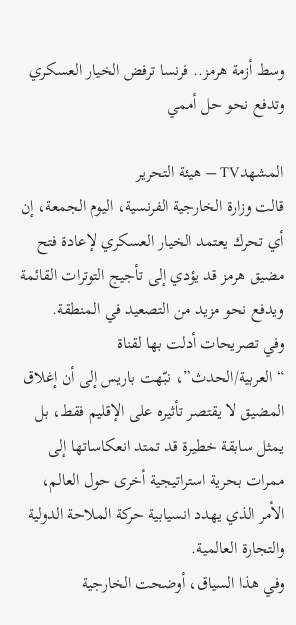وسط أزمة هرمز.. فرنسا ترفض الخيار العسكري وتدفع نحو حل أممي

المشهدTV – هيئة التحرير
قالت وزارة الخارجية الفرنسية، اليوم الجمعة، إن أي تحرك يعتمد الخيار العسكري لإعادة فتح مضيق هرمز قد يؤدي إلى تأجيج التوترات القائمة ويدفع نحو مزيد من التصعيد في المنطقة.
وفي تصريحات أدلت بها لقناة “العربية/الحدث”، نبّهت باريس إلى أن إغلاق المضيق لا يقتصر تأثيره على الإقليم فقط، بل يمثل سابقة خطيرة قد تمتد انعكاساتها إلى ممرات بحرية استراتيجية أخرى حول العالم، الأمر الذي يهدد انسيابية حركة الملاحة الدولية والتجارة العالمية.
وفي هذا السياق، أوضحت الخارجية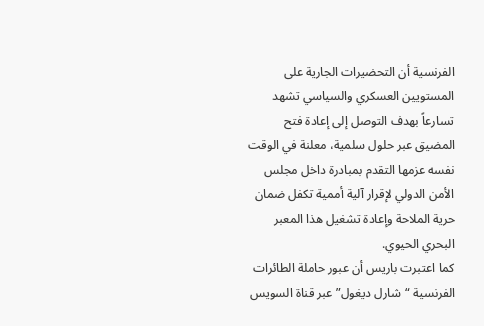الفرنسية أن التحضيرات الجارية على المستويين العسكري والسياسي تشهد تسارعاً بهدف التوصل إلى إعادة فتح المضيق عبر حلول سلمية، معلنة في الوقت نفسه عزمها التقدم بمبادرة داخل مجلس الأمن الدولي لإقرار آلية أممية تكفل ضمان حرية الملاحة وإعادة تشغيل هذا المعبر البحري الحيوي.
كما اعتبرت باريس أن عبور حاملة الطائرات الفرنسية “شارل ديغول” عبر قناة السويس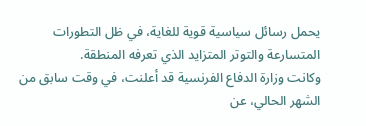يحمل رسائل سياسية قوية للغاية، في ظل التطورات المتسارعة والتوتر المتزايد الذي تعرفه المنطقة.
وكانت وزارة الدفاع الفرنسية قد أعلنت، في وقت سابق من الشهر الحالي، عن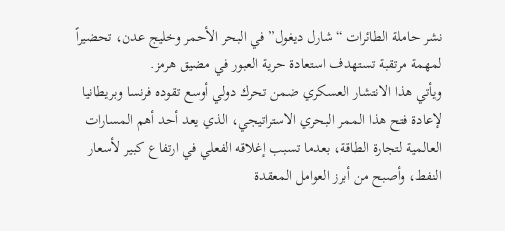نشر حاملة الطائرات “شارل ديغول” في البحر الأحمر وخليج عدن، تحضيراً لمهمة مرتقبة تستهدف استعادة حرية العبور في مضيق هرمز.
ويأتي هذا الانتشار العسكري ضمن تحرك دولي أوسع تقوده فرنسا وبريطانيا لإعادة فتح هذا الممر البحري الاستراتيجي، الذي يعد أحد أهم المسارات العالمية لتجارة الطاقة، بعدما تسبب إغلاقه الفعلي في ارتفاع كبير لأسعار النفط، وأصبح من أبرز العوامل المعقدة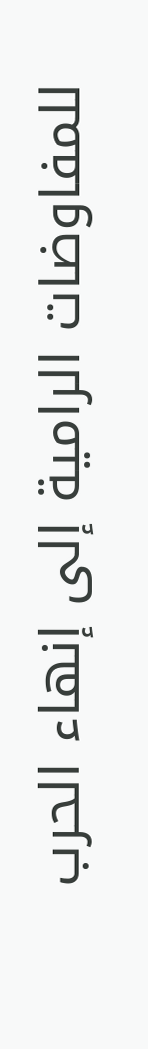للمفاوضات الرامية إلى إنهاء الحرب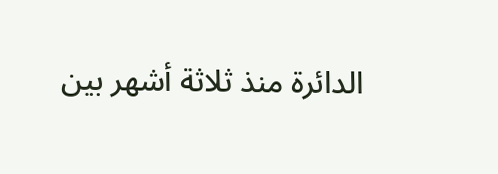الدائرة منذ ثلاثة أشهر بين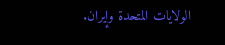الولايات المتحدة وإيران.